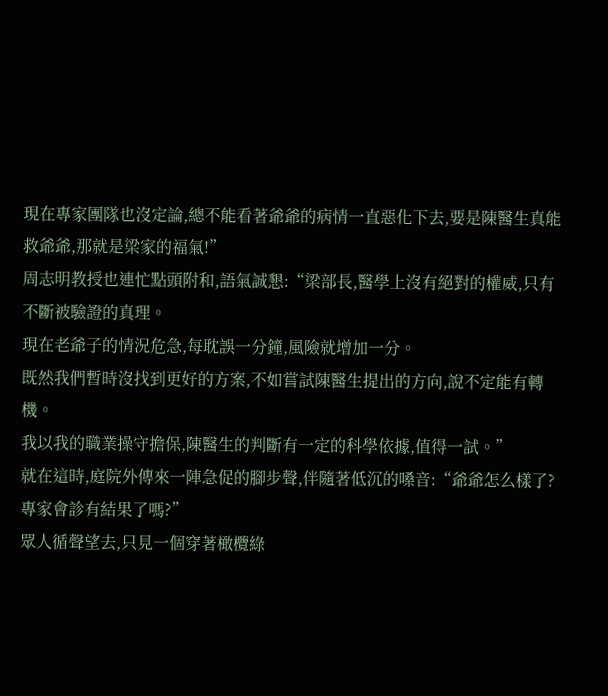現在專家團隊也沒定論,總不能看著爺爺的病情一直惡化下去,要是陳醫生真能救爺爺,那就是梁家的福氣!”
周志明教授也連忙點頭附和,語氣誠懇:“梁部長,醫學上沒有絕對的權威,只有不斷被驗證的真理。
現在老爺子的情況危急,每耽誤一分鐘,風險就增加一分。
既然我們暫時沒找到更好的方案,不如嘗試陳醫生提出的方向,說不定能有轉機。
我以我的職業操守擔保,陳醫生的判斷有一定的科學依據,值得一試。”
就在這時,庭院外傳來一陣急促的腳步聲,伴隨著低沉的嗓音:“爺爺怎么樣了?專家會診有結果了嗎?”
眾人循聲望去,只見一個穿著橄欖綠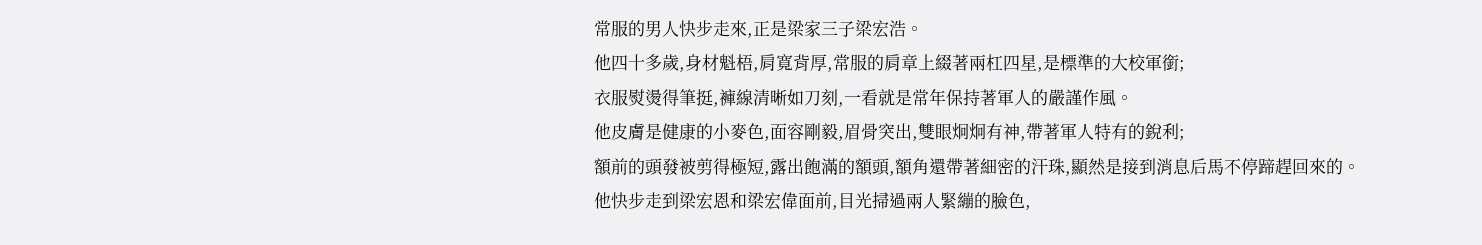常服的男人快步走來,正是梁家三子梁宏浩。
他四十多歲,身材魁梧,肩寬背厚,常服的肩章上綴著兩杠四星,是標準的大校軍銜;
衣服熨燙得筆挺,褲線清晰如刀刻,一看就是常年保持著軍人的嚴謹作風。
他皮膚是健康的小麥色,面容剛毅,眉骨突出,雙眼炯炯有神,帶著軍人特有的銳利;
額前的頭發被剪得極短,露出飽滿的額頭,額角還帶著細密的汗珠,顯然是接到消息后馬不停蹄趕回來的。
他快步走到梁宏恩和梁宏偉面前,目光掃過兩人緊繃的臉色,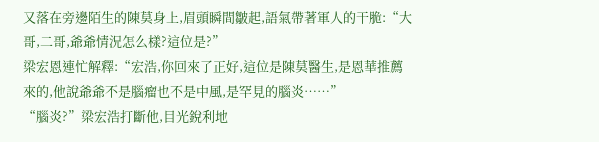又落在旁邊陌生的陳莫身上,眉頭瞬間皺起,語氣帶著軍人的干脆:“大哥,二哥,爺爺情況怎么樣?這位是?”
梁宏恩連忙解釋:“宏浩,你回來了正好,這位是陳莫醫生,是恩華推薦來的,他說爺爺不是腦瘤也不是中風,是罕見的腦炎……”
“腦炎?”梁宏浩打斷他,目光銳利地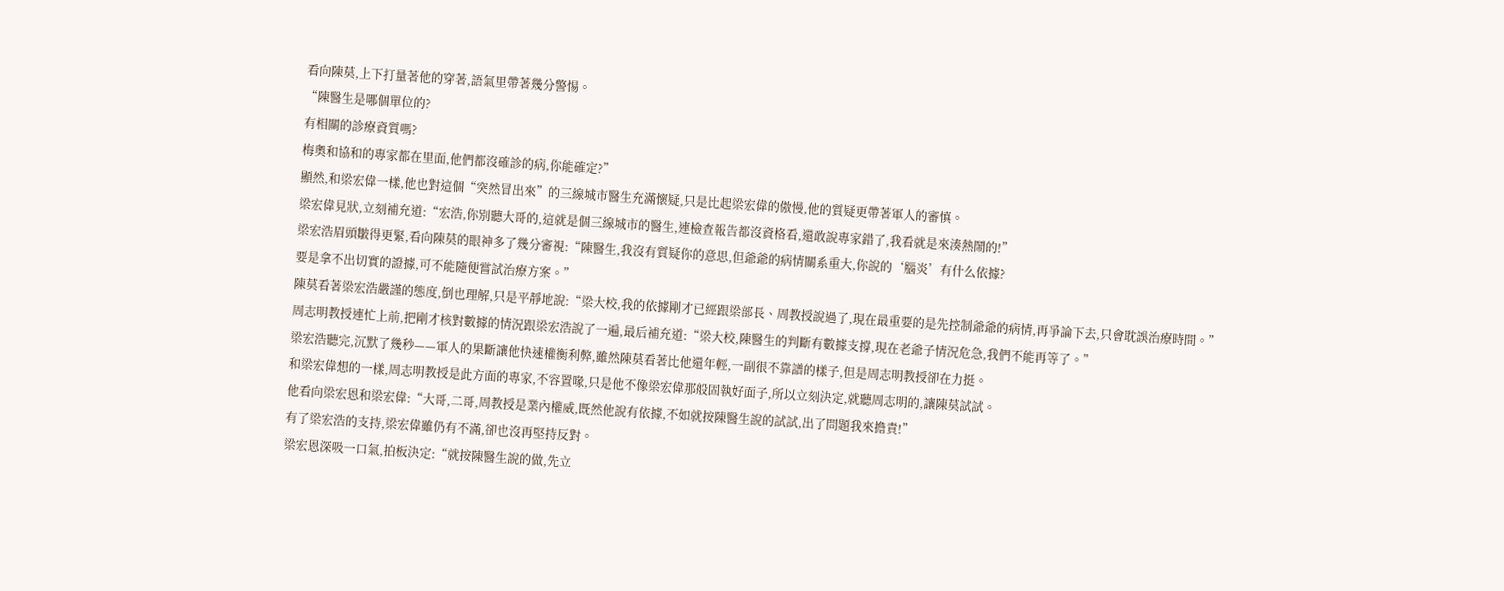看向陳莫,上下打量著他的穿著,語氣里帶著幾分警惕。
“陳醫生是哪個單位的?
有相關的診療資質嗎?
梅奧和協和的專家都在里面,他們都沒確診的病,你能確定?”
顯然,和梁宏偉一樣,他也對這個“突然冒出來”的三線城市醫生充滿懷疑,只是比起梁宏偉的傲慢,他的質疑更帶著軍人的審慎。
梁宏偉見狀,立刻補充道:“宏浩,你別聽大哥的,這就是個三線城市的醫生,連檢查報告都沒資格看,還敢說專家錯了,我看就是來湊熱鬧的!”
梁宏浩眉頭皺得更緊,看向陳莫的眼神多了幾分審視:“陳醫生,我沒有質疑你的意思,但爺爺的病情關系重大,你說的‘腦炎’有什么依據?
要是拿不出切實的證據,可不能隨便嘗試治療方案。”
陳莫看著梁宏浩嚴謹的態度,倒也理解,只是平靜地說:“梁大校,我的依據剛才已經跟梁部長、周教授說過了,現在最重要的是先控制爺爺的病情,再爭論下去,只會耽誤治療時間。”
周志明教授連忙上前,把剛才核對數據的情況跟梁宏浩說了一遍,最后補充道:“梁大校,陳醫生的判斷有數據支撐,現在老爺子情況危急,我們不能再等了。”
梁宏浩聽完,沉默了幾秒——軍人的果斷讓他快速權衡利弊,雖然陳莫看著比他還年輕,一副很不靠譜的樣子,但是周志明教授卻在力挺。
和梁宏偉想的一樣,周志明教授是此方面的專家,不容置喙,只是他不像梁宏偉那般固執好面子,所以立刻決定,就聽周志明的,讓陳莫試試。
他看向梁宏恩和梁宏偉:“大哥,二哥,周教授是業內權威,既然他說有依據,不如就按陳醫生說的試試,出了問題我來擔責!”
有了梁宏浩的支持,梁宏偉雖仍有不滿,卻也沒再堅持反對。
梁宏恩深吸一口氣,拍板決定:“就按陳醫生說的做,先立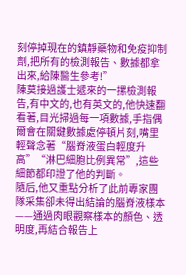刻停掉現在的鎮靜藥物和免疫抑制劑,把所有的檢測報告、數據都拿出來,給陳醫生參考!”
陳莫接過護士遞來的一摞檢測報告,有中文的,也有英文的,他快速翻看著,目光掃過每一項數據,手指偶爾會在關鍵數據處停頓片刻,嘴里輕聲念著“腦脊液蛋白輕度升高”“淋巴細胞比例異常”,這些細節都印證了他的判斷。
隨后,他又重點分析了此前專家團隊采集卻未得出結論的腦脊液樣本——通過肉眼觀察樣本的顏色、透明度,再結合報告上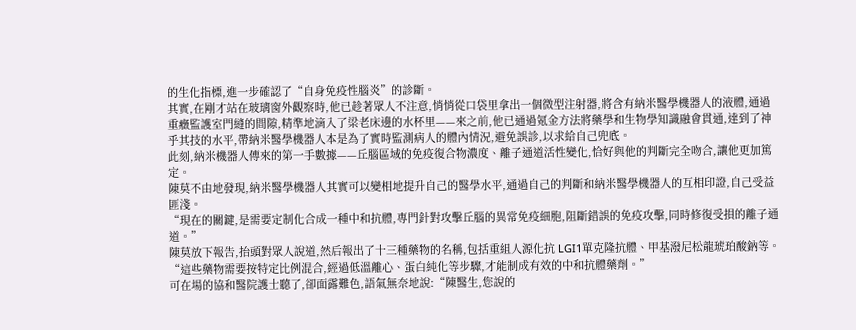的生化指標,進一步確認了“自身免疫性腦炎”的診斷。
其實,在剛才站在玻璃窗外觀察時,他已趁著眾人不注意,悄悄從口袋里拿出一個微型注射器,將含有納米醫學機器人的液體,通過重癥監護室門縫的間隙,精準地滴入了梁老床邊的水杯里——來之前,他已通過氪金方法將藥學和生物學知識融會貫通,達到了神乎其技的水平,帶納米醫學機器人本是為了實時監測病人的體內情況,避免誤診,以求給自己兜底。
此刻,納米機器人傳來的第一手數據——丘腦區域的免疫復合物濃度、離子通道活性變化,恰好與他的判斷完全吻合,讓他更加篤定。
陳莫不由地發現,納米醫學機器人其實可以變相地提升自己的醫學水平,通過自己的判斷和納米醫學機器人的互相印證,自己受益匪淺。
“現在的關鍵,是需要定制化合成一種中和抗體,專門針對攻擊丘腦的異常免疫細胞,阻斷錯誤的免疫攻擊,同時修復受損的離子通道。”
陳莫放下報告,抬頭對眾人說道,然后報出了十三種藥物的名稱,包括重組人源化抗 LGI1單克隆抗體、甲基潑尼松龍琥珀酸鈉等。
“這些藥物需要按特定比例混合,經過低溫離心、蛋白純化等步驟,才能制成有效的中和抗體藥劑。”
可在場的協和醫院護士聽了,卻面露難色,語氣無奈地說:“陳醫生,您說的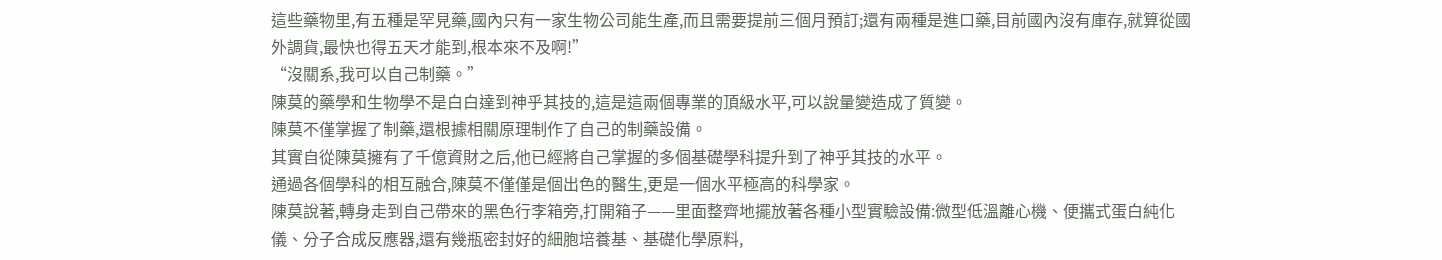這些藥物里,有五種是罕見藥,國內只有一家生物公司能生產,而且需要提前三個月預訂;還有兩種是進口藥,目前國內沒有庫存,就算從國外調貨,最快也得五天才能到,根本來不及啊!”
“沒關系,我可以自己制藥。”
陳莫的藥學和生物學不是白白達到神乎其技的,這是這兩個專業的頂級水平,可以說量變造成了質變。
陳莫不僅掌握了制藥,還根據相關原理制作了自己的制藥設備。
其實自從陳莫擁有了千億資財之后,他已經將自己掌握的多個基礎學科提升到了神乎其技的水平。
通過各個學科的相互融合,陳莫不僅僅是個出色的醫生,更是一個水平極高的科學家。
陳莫說著,轉身走到自己帶來的黑色行李箱旁,打開箱子——里面整齊地擺放著各種小型實驗設備:微型低溫離心機、便攜式蛋白純化儀、分子合成反應器,還有幾瓶密封好的細胞培養基、基礎化學原料,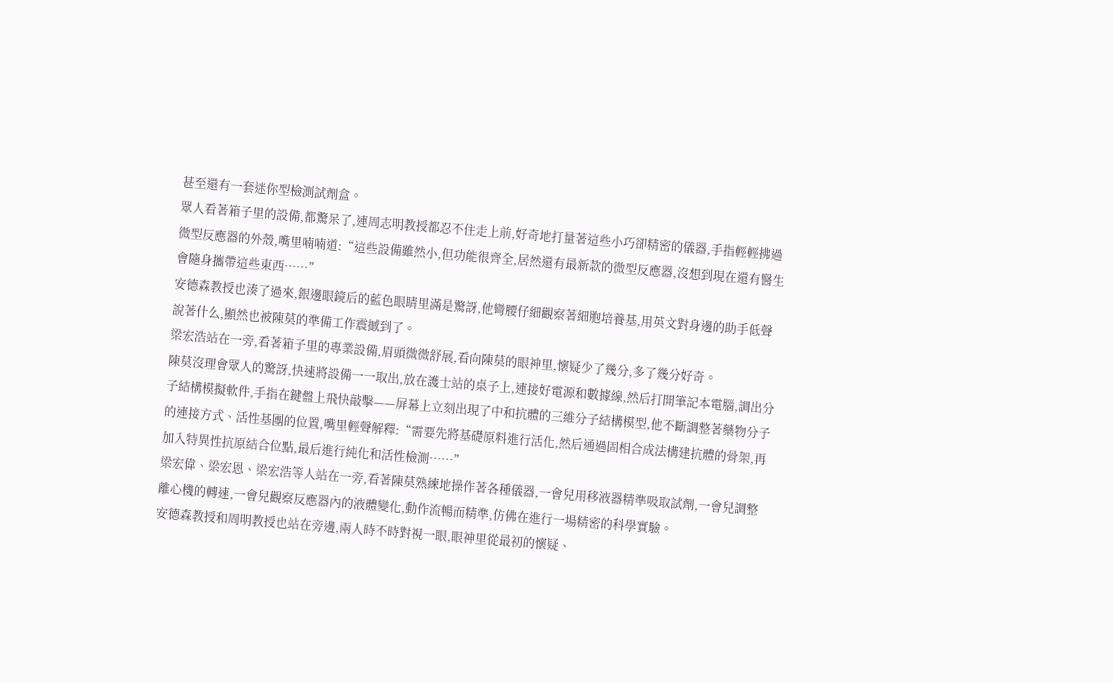甚至還有一套迷你型檢測試劑盒。
眾人看著箱子里的設備,都驚呆了,連周志明教授都忍不住走上前,好奇地打量著這些小巧卻精密的儀器,手指輕輕拂過微型反應器的外殼,嘴里喃喃道:“這些設備雖然小,但功能很齊全,居然還有最新款的微型反應器,沒想到現在還有醫生會隨身攜帶這些東西……”
安德森教授也湊了過來,銀邊眼鏡后的藍色眼睛里滿是驚訝,他彎腰仔細觀察著細胞培養基,用英文對身邊的助手低聲說著什么,顯然也被陳莫的準備工作震撼到了。
梁宏浩站在一旁,看著箱子里的專業設備,眉頭微微舒展,看向陳莫的眼神里,懷疑少了幾分,多了幾分好奇。
陳莫沒理會眾人的驚訝,快速將設備一一取出,放在護士站的桌子上,連接好電源和數據線,然后打開筆記本電腦,調出分子結構模擬軟件,手指在鍵盤上飛快敲擊——屏幕上立刻出現了中和抗體的三維分子結構模型,他不斷調整著藥物分子的連接方式、活性基團的位置,嘴里輕聲解釋:“需要先將基礎原料進行活化,然后通過固相合成法構建抗體的骨架,再加入特異性抗原結合位點,最后進行純化和活性檢測……”
梁宏偉、梁宏恩、梁宏浩等人站在一旁,看著陳莫熟練地操作著各種儀器,一會兒用移液器精準吸取試劑,一會兒調整離心機的轉速,一會兒觀察反應器內的液體變化,動作流暢而精準,仿佛在進行一場精密的科學實驗。
安德森教授和周明教授也站在旁邊,兩人時不時對視一眼,眼神里從最初的懷疑、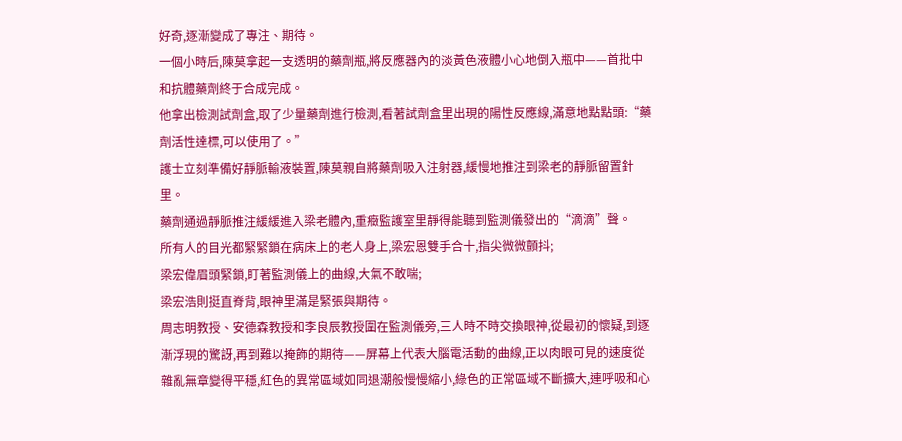好奇,逐漸變成了專注、期待。
一個小時后,陳莫拿起一支透明的藥劑瓶,將反應器內的淡黃色液體小心地倒入瓶中——首批中和抗體藥劑終于合成完成。
他拿出檢測試劑盒,取了少量藥劑進行檢測,看著試劑盒里出現的陽性反應線,滿意地點點頭:“藥劑活性達標,可以使用了。”
護士立刻準備好靜脈輸液裝置,陳莫親自將藥劑吸入注射器,緩慢地推注到梁老的靜脈留置針里。
藥劑通過靜脈推注緩緩進入梁老體內,重癥監護室里靜得能聽到監測儀發出的“滴滴”聲。
所有人的目光都緊緊鎖在病床上的老人身上,梁宏恩雙手合十,指尖微微顫抖;
梁宏偉眉頭緊鎖,盯著監測儀上的曲線,大氣不敢喘;
梁宏浩則挺直脊背,眼神里滿是緊張與期待。
周志明教授、安德森教授和李良辰教授圍在監測儀旁,三人時不時交換眼神,從最初的懷疑,到逐漸浮現的驚訝,再到難以掩飾的期待——屏幕上代表大腦電活動的曲線,正以肉眼可見的速度從雜亂無章變得平穩,紅色的異常區域如同退潮般慢慢縮小,綠色的正常區域不斷擴大,連呼吸和心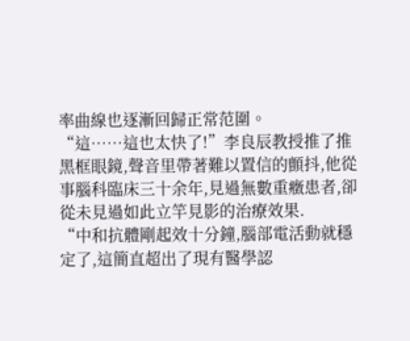率曲線也逐漸回歸正常范圍。
“這……這也太快了!”李良辰教授推了推黑框眼鏡,聲音里帶著難以置信的顫抖,他從事腦科臨床三十余年,見過無數重癥患者,卻從未見過如此立竿見影的治療效果.
“中和抗體剛起效十分鐘,腦部電活動就穩定了,這簡直超出了現有醫學認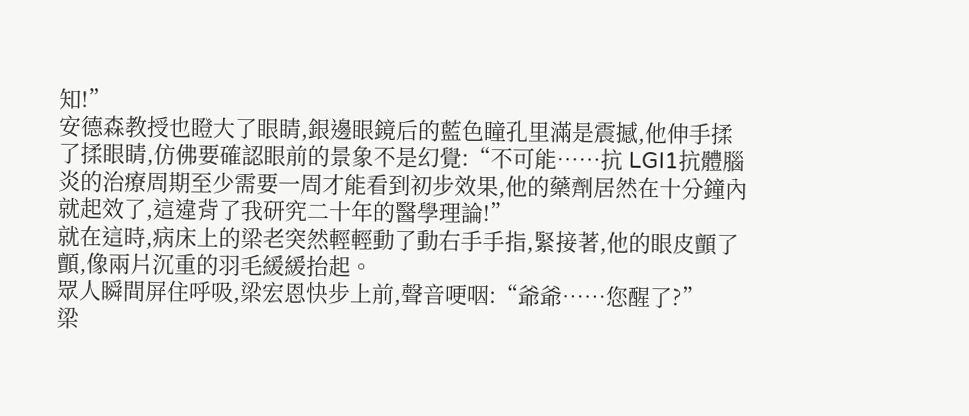知!”
安德森教授也瞪大了眼睛,銀邊眼鏡后的藍色瞳孔里滿是震撼,他伸手揉了揉眼睛,仿佛要確認眼前的景象不是幻覺:“不可能……抗 LGI1抗體腦炎的治療周期至少需要一周才能看到初步效果,他的藥劑居然在十分鐘內就起效了,這違背了我研究二十年的醫學理論!”
就在這時,病床上的梁老突然輕輕動了動右手手指,緊接著,他的眼皮顫了顫,像兩片沉重的羽毛緩緩抬起。
眾人瞬間屏住呼吸,梁宏恩快步上前,聲音哽咽:“爺爺……您醒了?”
梁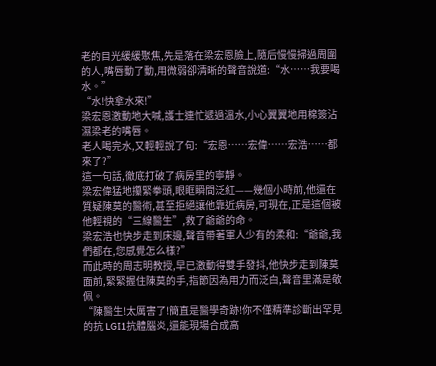老的目光緩緩聚焦,先是落在梁宏恩臉上,隨后慢慢掃過周圍的人,嘴唇動了動,用微弱卻清晰的聲音說道:“水……我要喝水。”
“水!快拿水來!”
梁宏恩激動地大喊,護士連忙遞過溫水,小心翼翼地用棉簽沾濕梁老的嘴唇。
老人喝完水,又輕輕說了句:“宏恩……宏偉……宏浩……都來了?”
這一句話,徹底打破了病房里的寧靜。
梁宏偉猛地攥緊拳頭,眼眶瞬間泛紅——幾個小時前,他還在質疑陳莫的醫術,甚至拒絕讓他靠近病房,可現在,正是這個被他輕視的“三線醫生”,救了爺爺的命。
梁宏浩也快步走到床邊,聲音帶著軍人少有的柔和:“爺爺,我們都在,您感覺怎么樣?”
而此時的周志明教授,早已激動得雙手發抖,他快步走到陳莫面前,緊緊握住陳莫的手,指節因為用力而泛白,聲音里滿是敬佩。
“陳醫生!太厲害了!簡直是醫學奇跡!你不僅精準診斷出罕見的抗 LGI1抗體腦炎,還能現場合成高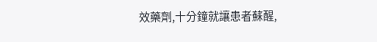效藥劑,十分鐘就讓患者蘇醒,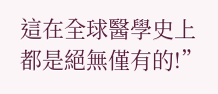這在全球醫學史上都是絕無僅有的!”